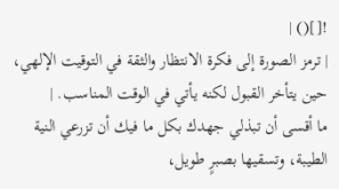![]() |
| ترمز الصورة إلى فكرة الانتظار والثقة في التوقيت الإلهي، حين يتأخر القبول لكنه يأتي في الوقت المناسب. |
ما أقسى أن تبذلي جهدك بكل ما فيك أن تزرعي النية الطيبة، وتسقيها بصبرٍ طويل،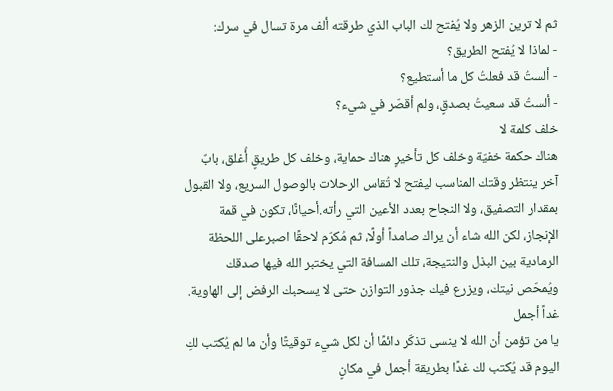ثم لا ترين الزهر ولا يُفتح لك الباب الذي طرقته ألف مرة تسال في سرك:
- لماذا لا يُفتح الطريق؟
- ألستُ قد فعلتُ كل ما أستطيع؟
- ألستُ قد سعيتُ بصدقٍ، ولم أقصّر في شيء؟
خلف كلمة لا
هناك حكمة خفيّة وخلف كل تأخيرٍ هناك حماية، وخلف كل طريقٍ أُغلق، بابٌ آخر ينتظر وقتك المناسب ليفتح لا تُقاس الرحلات بالوصول السريع، ولا القبول بمقدار التصفيق، ولا النجاح بعدد الأعين التي رأته.أحيانًا، تكون في قمة الإنجاز، لكن الله شاء أن يراك صامداً أولًا، ثم مُكرّم لاحقًا اصبرعلى اللحظة الرمادية بين البذل والنتيجة، تلك المسافة التي يختبر الله فيها صدقك ويُمحّص نيتك، ويزرع فيك جذور التوازن حتى لا يسحبك الرفض إلى الهاوية.
غداً أجمل
يا من تؤمن أن الله لا ينسى تذكّر دائمًا أن لكل شيء توقيتًا وأن ما لم يُكتب لكِ اليوم قد يُكتب لك غدًا بطريقة أجمل في مكانٍ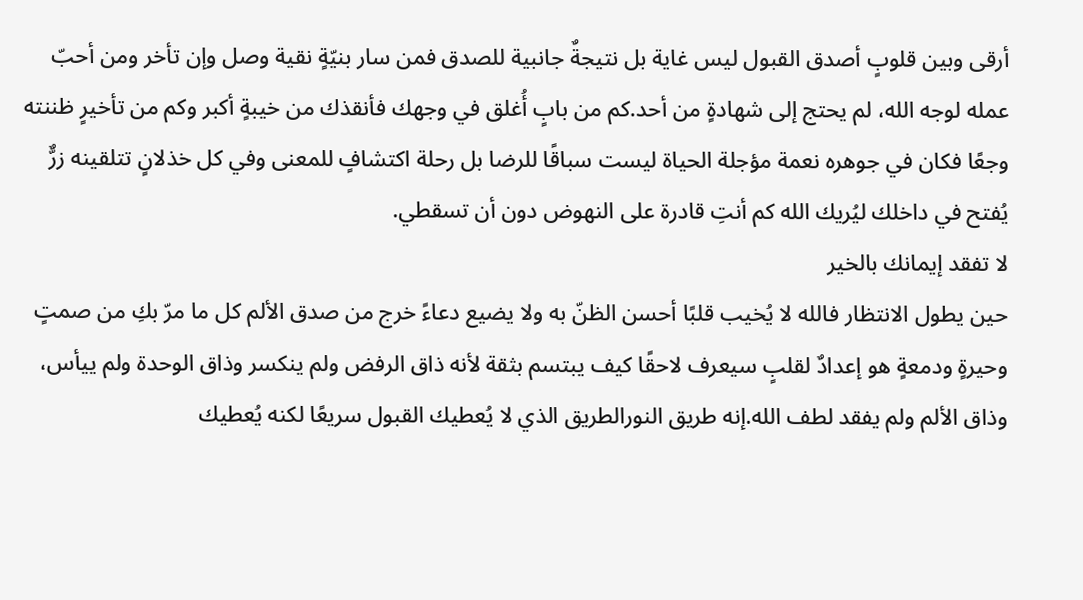أرقى وبين قلوبٍ أصدق القبول ليس غاية بل نتيجةٌ جانبية للصدق فمن سار بنيّةٍ نقية وصل وإن تأخر ومن أحبّ عمله لوجه الله، لم يحتج إلى شهادةٍ من أحد.كم من بابٍ أُغلق في وجهك فأنقذك من خيبةٍ أكبر وكم من تأخيرٍ ظننته وجعًا فكان في جوهره نعمة مؤجلة الحياة ليست سباقًا للرضا بل رحلة اكتشافٍ للمعنى وفي كل خذلانٍ تتلقينه زرٌّ يُفتح في داخلك ليُريك الله كم أنتِ قادرة على النهوض دون أن تسقطي.
لا تفقد إيمانك بالخير
حين يطول الانتظار فالله لا يُخيب قلبًا أحسن الظنّ به ولا يضيع دعاءً خرج من صدق الألم كل ما مرّ بكِ من صمتٍ وحيرةٍ ودمعةٍ هو إعدادٌ لقلبٍ سيعرف لاحقًا كيف يبتسم بثقة لأنه ذاق الرفض ولم ينكسر وذاق الوحدة ولم ييأس، وذاق الألم ولم يفقد لطف الله.إنه طريق النورالطريق الذي لا يُعطيك القبول سريعًا لكنه يُعطيك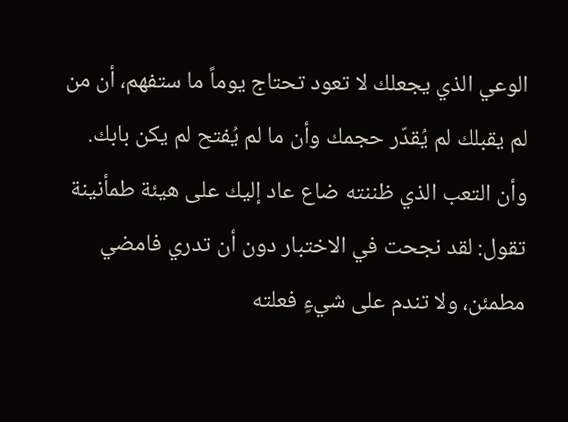الوعي الذي يجعلك لا تعود تحتاج يوماً ما ستفهم، أن من لم يقبلك لم يُقدّر حجمك وأن ما لم يُفتح لم يكن بابك.
وأن التعب الذي ظننته ضاع عاد إليك على هيئة طمأنينة تقول: لقد نجحت في الاختبار دون أن تدري فامضي مطمئن، ولا تندم على شيءٍ فعلته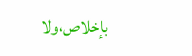بإخلاص،ولا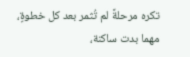تكره مرحلةً لم تُثمر بعد كل خطوةٍ، مهما بدت ساكنة،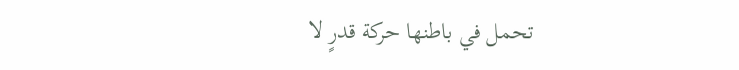تحمل في باطنها حركة قدرٍ لا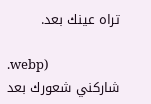تراه عينك بعد.

.webp)
شاركني شعورك بعد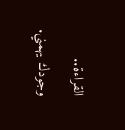القراءة.. وجودك يهمني.